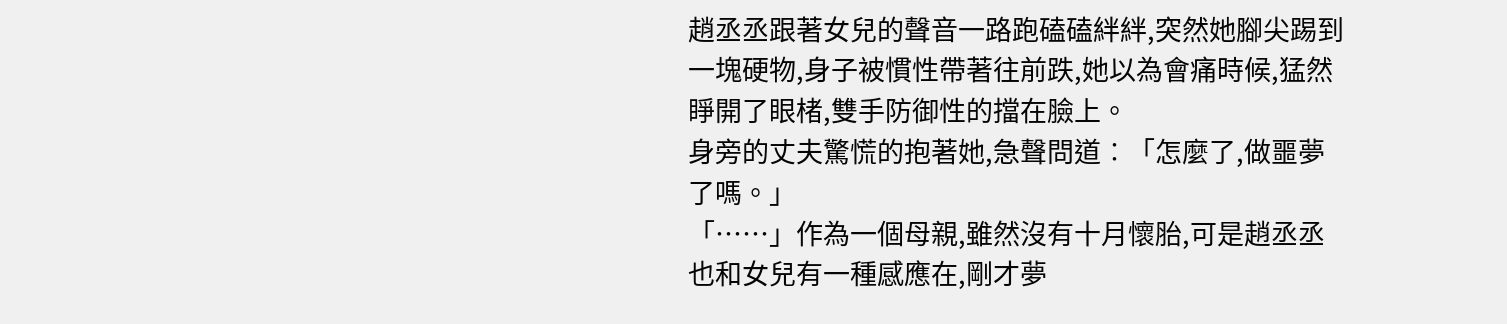趙丞丞跟著女兒的聲音一路跑磕磕絆絆,突然她腳尖踢到一塊硬物,身子被慣性帶著往前跌,她以為會痛時候,猛然睜開了眼楮,雙手防御性的擋在臉上。
身旁的丈夫驚慌的抱著她,急聲問道︰「怎麼了,做噩夢了嗎。」
「……」作為一個母親,雖然沒有十月懷胎,可是趙丞丞也和女兒有一種感應在,剛才夢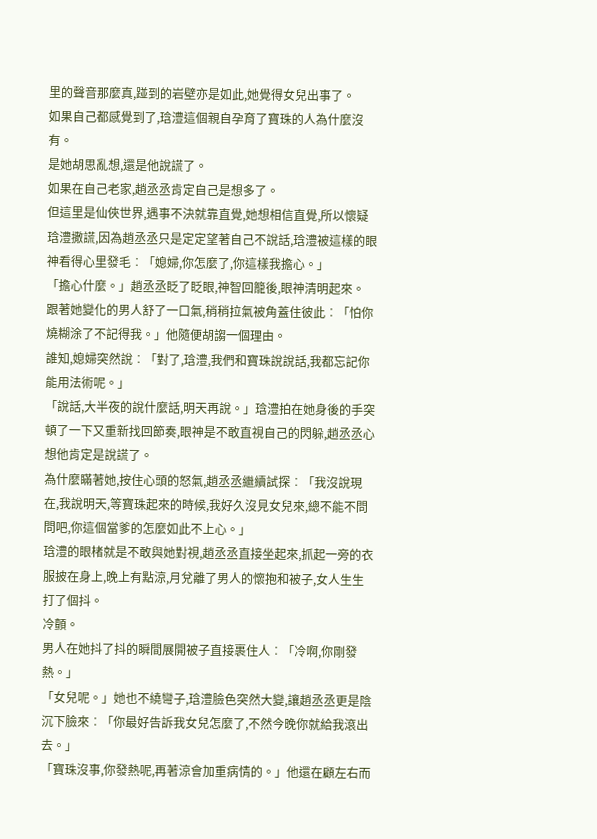里的聲音那麼真,踫到的岩壁亦是如此,她覺得女兒出事了。
如果自己都感覺到了,琀澧這個親自孕育了寶珠的人為什麼沒有。
是她胡思亂想,還是他說謊了。
如果在自己老家,趙丞丞肯定自己是想多了。
但這里是仙俠世界,遇事不決就靠直覺,她想相信直覺,所以懷疑琀澧撒謊,因為趙丞丞只是定定望著自己不說話,琀澧被這樣的眼神看得心里發毛︰「媳婦,你怎麼了,你這樣我擔心。」
「擔心什麼。」趙丞丞眨了眨眼,神智回籠後,眼神清明起來。
跟著她變化的男人舒了一口氣,稍稍拉氣被角蓋住彼此︰「怕你燒糊涂了不記得我。」他隨便胡謅一個理由。
誰知,媳婦突然說︰「對了,琀澧,我們和寶珠說說話,我都忘記你能用法術呢。」
「說話,大半夜的說什麼話,明天再說。」琀澧拍在她身後的手突頓了一下又重新找回節奏,眼神是不敢直視自己的閃躲,趙丞丞心想他肯定是說謊了。
為什麼瞞著她,按住心頭的怒氣,趙丞丞繼續試探︰「我沒說現在,我說明天,等寶珠起來的時候,我好久沒見女兒來,總不能不問問吧,你這個當爹的怎麼如此不上心。」
琀澧的眼楮就是不敢與她對視,趙丞丞直接坐起來,抓起一旁的衣服披在身上,晚上有點涼,月兌離了男人的懷抱和被子,女人生生打了個抖。
冷顫。
男人在她抖了抖的瞬間展開被子直接裹住人︰「冷啊,你剛發熱。」
「女兒呢。」她也不繞彎子,琀澧臉色突然大變,讓趙丞丞更是陰沉下臉來︰「你最好告訴我女兒怎麼了,不然今晚你就給我滾出去。」
「寶珠沒事,你發熱呢,再著涼會加重病情的。」他還在顧左右而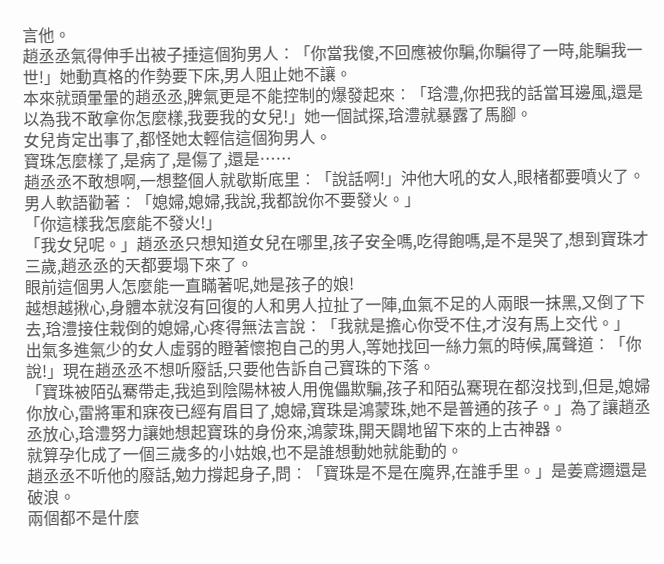言他。
趙丞丞氣得伸手出被子捶這個狗男人︰「你當我傻,不回應被你騙,你騙得了一時,能騙我一世!」她動真格的作勢要下床,男人阻止她不讓。
本來就頭暈暈的趙丞丞,脾氣更是不能控制的爆發起來︰「琀澧,你把我的話當耳邊風,還是以為我不敢拿你怎麼樣,我要我的女兒!」她一個試探,琀澧就暴露了馬腳。
女兒肯定出事了,都怪她太輕信這個狗男人。
寶珠怎麼樣了,是病了,是傷了,還是……
趙丞丞不敢想啊,一想整個人就歇斯底里︰「說話啊!」沖他大吼的女人,眼楮都要噴火了。
男人軟語勸著︰「媳婦,媳婦,我說,我都說你不要發火。」
「你這樣我怎麼能不發火!」
「我女兒呢。」趙丞丞只想知道女兒在哪里,孩子安全嗎,吃得飽嗎,是不是哭了,想到寶珠才三歲,趙丞丞的天都要塌下來了。
眼前這個男人怎麼能一直瞞著呢,她是孩子的娘!
越想越揪心,身體本就沒有回復的人和男人拉扯了一陣,血氣不足的人兩眼一抹黑,又倒了下去,琀澧接住栽倒的媳婦,心疼得無法言說︰「我就是擔心你受不住,才沒有馬上交代。」
出氣多進氣少的女人虛弱的瞪著懷抱自己的男人,等她找回一絲力氣的時候,厲聲道︰「你說!」現在趙丞丞不想听廢話,只要他告訴自己寶珠的下落。
「寶珠被陌弘騫帶走,我追到陰陽林被人用傀儡欺騙,孩子和陌弘騫現在都沒找到,但是,媳婦你放心,雷將軍和寐夜已經有眉目了,媳婦,寶珠是鴻蒙珠,她不是普通的孩子。」為了讓趙丞丞放心,琀澧努力讓她想起寶珠的身份來,鴻蒙珠,開天闢地留下來的上古神器。
就算孕化成了一個三歲多的小姑娘,也不是誰想動她就能動的。
趙丞丞不听他的廢話,勉力撐起身子,問︰「寶珠是不是在魔界,在誰手里。」是姜鳶邇還是破浪。
兩個都不是什麼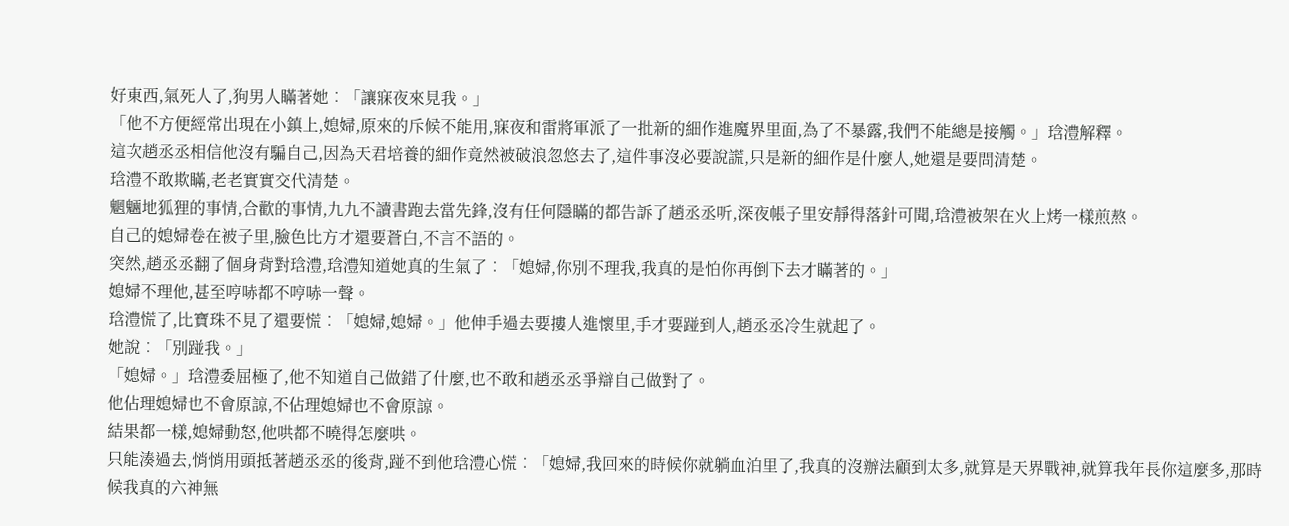好東西,氣死人了,狗男人瞞著她︰「讓寐夜來見我。」
「他不方便經常出現在小鎮上,媳婦,原來的斥候不能用,寐夜和雷將軍派了一批新的細作進魔界里面,為了不暴露,我們不能總是接觸。」琀澧解釋。
這次趙丞丞相信他沒有騙自己,因為天君培養的細作竟然被破浪忽悠去了,這件事沒必要說謊,只是新的細作是什麼人,她還是要問清楚。
琀澧不敢欺瞞,老老實實交代清楚。
魍魎地狐狸的事情,合歡的事情,九九不讀書跑去當先鋒,沒有任何隱瞞的都告訴了趙丞丞听,深夜帳子里安靜得落針可聞,琀澧被架在火上烤一樣煎熬。
自己的媳婦卷在被子里,臉色比方才還要蒼白,不言不語的。
突然,趙丞丞翻了個身背對琀澧,琀澧知道她真的生氣了︰「媳婦,你別不理我,我真的是怕你再倒下去才瞞著的。」
媳婦不理他,甚至哼哧都不哼哧一聲。
琀澧慌了,比寶珠不見了還要慌︰「媳婦,媳婦。」他伸手過去要摟人進懷里,手才要踫到人,趙丞丞冷生就起了。
她說︰「別踫我。」
「媳婦。」琀澧委屈極了,他不知道自己做錯了什麼,也不敢和趙丞丞爭辯自己做對了。
他佔理媳婦也不會原諒,不佔理媳婦也不會原諒。
結果都一樣,媳婦動怒,他哄都不曉得怎麼哄。
只能湊過去,悄悄用頭抵著趙丞丞的後背,踫不到他琀澧心慌︰「媳婦,我回來的時候你就躺血泊里了,我真的沒辦法顧到太多,就算是天界戰神,就算我年長你這麼多,那時候我真的六神無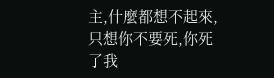主,什麼都想不起來,只想你不要死,你死了我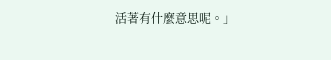活著有什麼意思呢。」